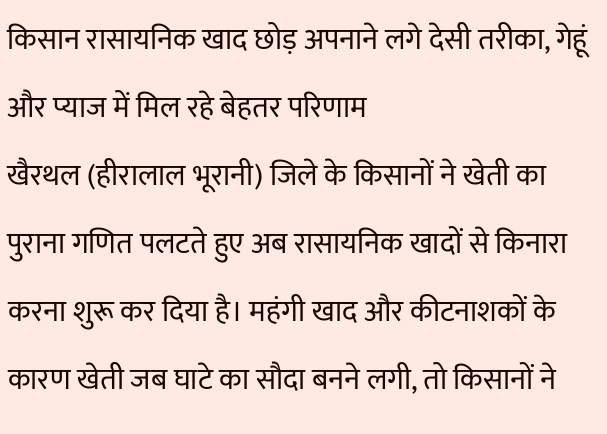किसान रासायनिक खाद छोड़ अपनाने लगे देसी तरीका, गेहूं और प्याज में मिल रहे बेहतर परिणाम
खैरथल (हीरालाल भूरानी) जिले के किसानों ने खेती का पुराना गणित पलटते हुए अब रासायनिक खादों से किनारा करना शुरू कर दिया है। महंगी खाद और कीटनाशकों के कारण खेती जब घाटे का सौदा बनने लगी, तो किसानों ने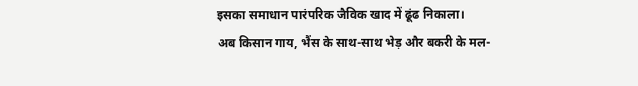इसका समाधान पारंपरिक जैविक खाद में ढूंढ निकाला।
अब किसान गाय, भैंस के साथ-साथ भेड़ और बकरी के मल-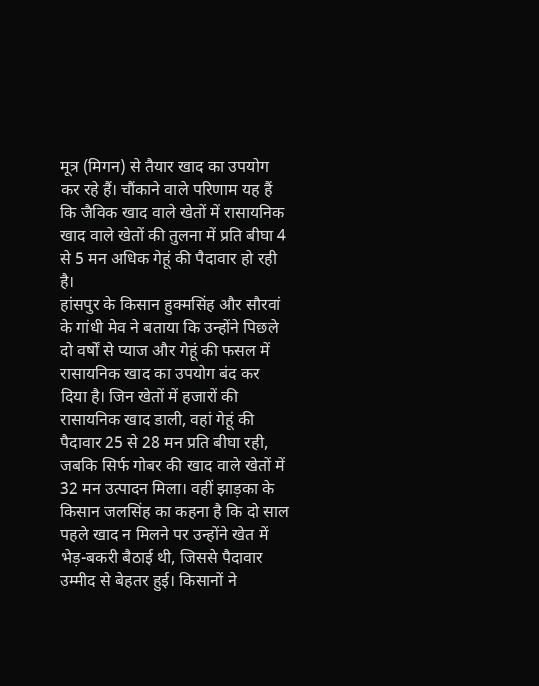मूत्र (मिगन) से तैयार खाद का उपयोग कर रहे हैं। चौंकाने वाले परिणाम यह हैं कि जैविक खाद वाले खेतों में रासायनिक खाद वाले खेतों की तुलना में प्रति बीघा 4 से 5 मन अधिक गेहूं की पैदावार हो रही है।
हांसपुर के किसान हुक्मसिंह और सौरवां के गांधी मेव ने बताया कि उन्होंने पिछले दो वर्षों से प्याज और गेहूं की फसल में रासायनिक खाद का उपयोग बंद कर दिया है। जिन खेतों में हजारों की रासायनिक खाद डाली, वहां गेहूं की पैदावार 25 से 28 मन प्रति बीघा रही, जबकि सिर्फ गोबर की खाद वाले खेतों में 32 मन उत्पादन मिला। वहीं झाड़का के किसान जलसिंह का कहना है कि दो साल पहले खाद न मिलने पर उन्होंने खेत में भेड़-बकरी बैठाई थी, जिससे पैदावार उम्मीद से बेहतर हुई। किसानों ने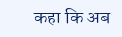कहा कि अब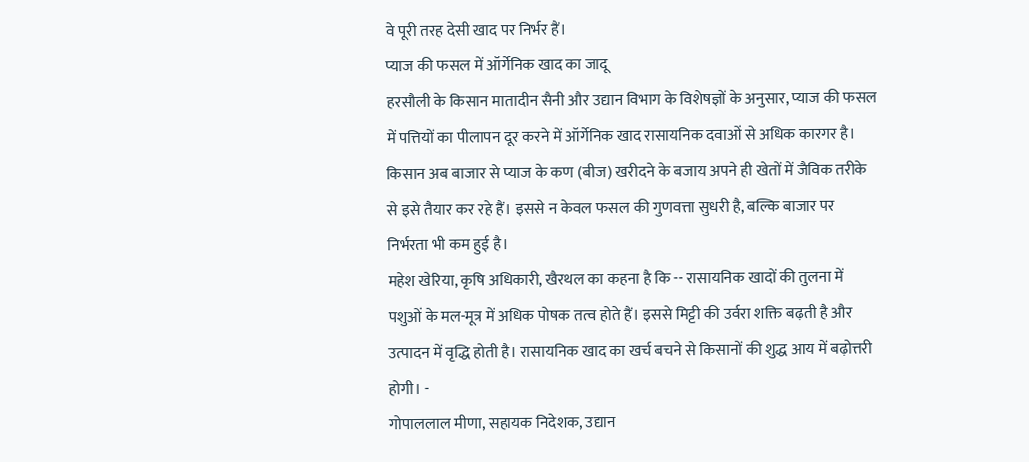वे पूरी तरह देसी खाद पर निर्भर हैं।
प्याज की फसल में ऑर्गेनिक खाद का जादू
हरसौली के किसान मातादीन सैनी और उद्यान विभाग के विशेषज्ञों के अनुसार, प्याज की फसल में पत्तियों का पीलापन दूर करने में ऑर्गेनिक खाद रासायनिक दवाओं से अधिक कारगर है। किसान अब बाजार से प्याज के कण (बीज) खरीदने के बजाय अपने ही खेतों में जैविक तरीके से इसे तैयार कर रहे हैं। इससे न केवल फसल की गुणवत्ता सुधरी है, बल्कि बाजार पर निर्भरता भी कम हुई है।
महेश खेरिया, कृषि अधिकारी, खैरथल का कहना है कि -- रासायनिक खादों की तुलना में पशुओं के मल-मूत्र में अधिक पोषक तत्व होते हैं। इससे मिट्टी की उर्वरा शक्ति बढ़ती है और उत्पादन में वृद्धि होती है। रासायनिक खाद का खर्च बचने से किसानों की शुद्ध आय में बढ़ोत्तरी होगी। -
गोपाललाल मीणा, सहायक निदेशक, उद्यान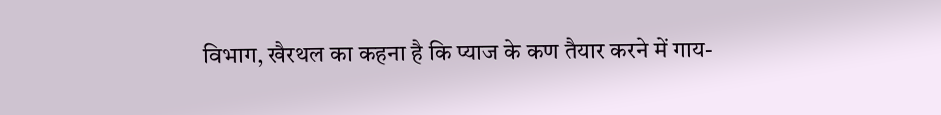विभाग, खैरथल का कहना है कि प्याज के कण तैयार करने में गाय-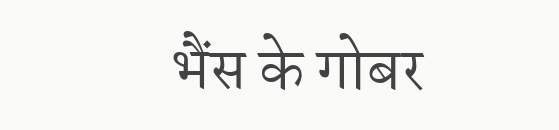भैंस के गोबर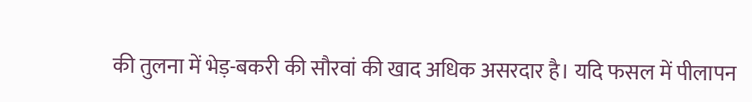की तुलना में भेड़-बकरी की सौरवां की खाद अधिक असरदार है। यदि फसल में पीलापन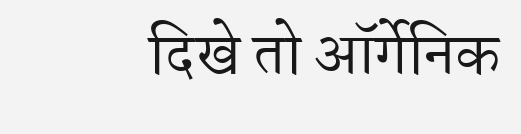दिखे तो ऑर्गेनिक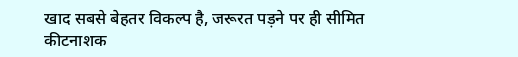खाद सबसे बेहतर विकल्प है, जरूरत पड़ने पर ही सीमित कीटनाशक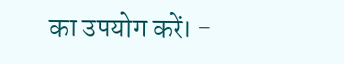का उपयोग करें। -